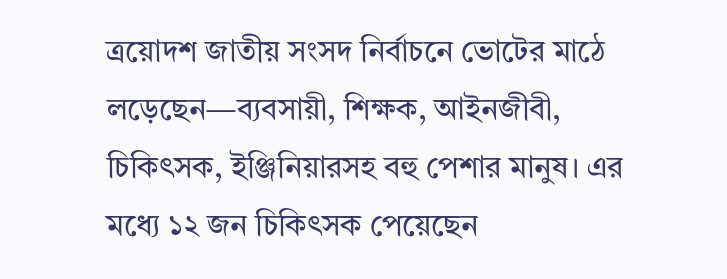ত্রয়োদশ জাতীয় সংসদ নির্বাচনে ভোটের মাঠে লড়েছেন—ব্যবসায়ী, শিক্ষক, আইনজীবী, চিকিৎসক, ইঞ্জিনিয়ারসহ বহু পেশার মানুষ। এর মধ্যে ১২ জন চিকিৎসক পেয়েছেন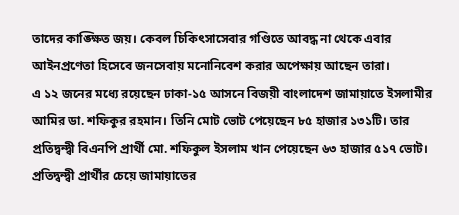তাদের কাঙ্ক্ষিত জয়। কেবল চিকিৎসাসেবার গণ্ডিতে আবদ্ধ না থেকে এবার আইনপ্রণেতা হিসেবে জনসেবায় মনোনিবেশ করার অপেক্ষায় আছেন তারা।
এ ১২ জনের মধ্যে রয়েছেন ঢাকা-১৫ আসনে বিজয়ী বাংলাদেশ জামায়াতে ইসলামীর আমির ডা. শফিকুর রহমান। তিনি মোট ভোট পেয়েছেন ৮৫ হাজার ১৩১টি। তার প্রতিদ্বন্দ্বী বিএনপি প্রার্থী মো. শফিকুল ইসলাম খান পেয়েছেন ৬৩ হাজার ৫১৭ ভোট। প্রতিদ্বন্দ্বী প্রার্থীর চেয়ে জামায়াতের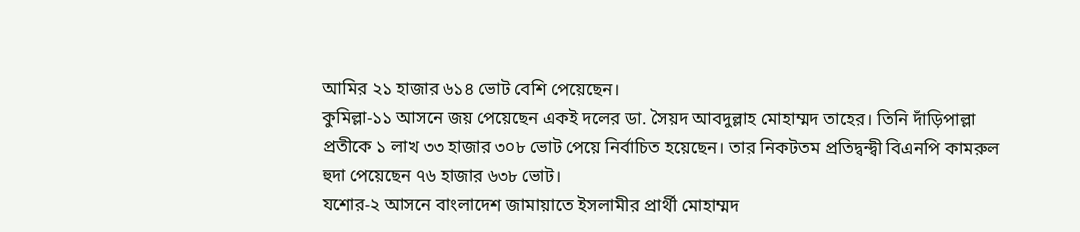আমির ২১ হাজার ৬১৪ ভোট বেশি পেয়েছেন।
কুমিল্লা-১১ আসনে জয় পেয়েছেন একই দলের ডা. সৈয়দ আবদুল্লাহ মোহাম্মদ তাহের। তিনি দাঁড়িপাল্লা প্রতীকে ১ লাখ ৩৩ হাজার ৩০৮ ভোট পেয়ে নির্বাচিত হয়েছেন। তার নিকটতম প্রতিদ্বন্দ্বী বিএনপি কামরুল হুদা পেয়েছেন ৭৬ হাজার ৬৩৮ ভোট।
যশোর-২ আসনে বাংলাদেশ জামায়াতে ইসলামীর প্রার্থী মোহাম্মদ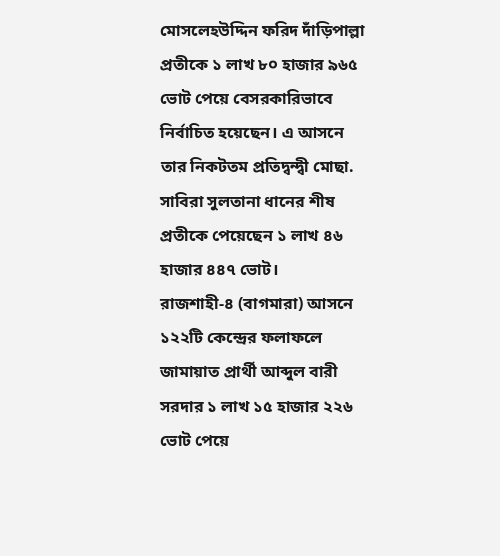মোসলেহউদ্দিন ফরিদ দাঁড়িপাল্লা প্রতীকে ১ লাখ ৮০ হাজার ৯৬৫ ভোট পেয়ে বেসরকারিভাবে নির্বাচিত হয়েছেন। এ আসনে তার নিকটতম প্রতিদ্বন্দ্বী মোছা. সাবিরা সুলতানা ধানের শীষ প্রতীকে পেয়েছেন ১ লাখ ৪৬ হাজার ৪৪৭ ভোট।
রাজশাহী-৪ (বাগমারা) আসনে ১২২টি কেন্দ্রের ফলাফলে জামায়াত প্রার্থী আব্দুল বারী সরদার ১ লাখ ১৫ হাজার ২২৬ ভোট পেয়ে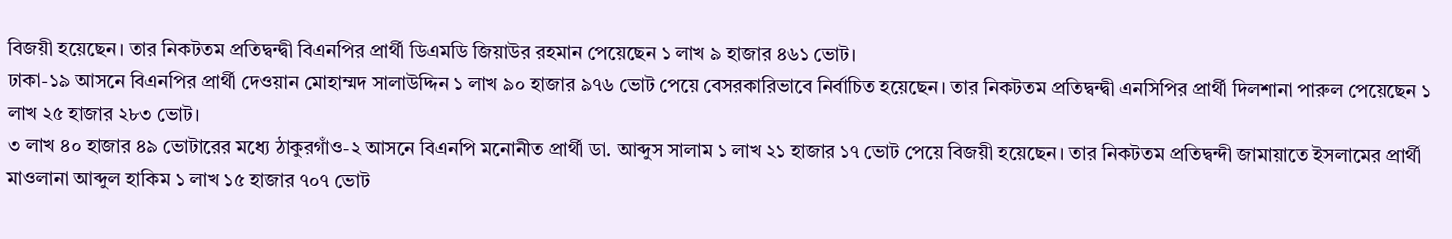বিজয়ী হয়েছেন। তার নিকটতম প্রতিদ্বন্দ্বী বিএনপির প্রার্থী ডিএমডি জিয়াউর রহমান পেয়েছেন ১ লাখ ৯ হাজার ৪৬১ ভোট।
ঢাকা-১৯ আসনে বিএনপির প্রার্থী দেওয়ান মোহাম্মদ সালাউদ্দিন ১ লাখ ৯০ হাজার ৯৭৬ ভোট পেয়ে বেসরকারিভাবে নির্বাচিত হয়েছেন। তার নিকটতম প্রতিদ্বন্দ্বী এনসিপির প্রার্থী দিলশানা পারুল পেয়েছেন ১ লাখ ২৫ হাজার ২৮৩ ভোট।
৩ লাখ ৪০ হাজার ৪৯ ভোটারের মধ্যে ঠাকুরগাঁও-২ আসনে বিএনপি মনোনীত প্রার্থী ডা. আব্দুস সালাম ১ লাখ ২১ হাজার ১৭ ভোট পেয়ে বিজয়ী হয়েছেন। তার নিকটতম প্রতিদ্বন্দী জামায়াতে ইসলামের প্রার্থী মাওলানা আব্দুল হাকিম ১ লাখ ১৫ হাজার ৭০৭ ভোট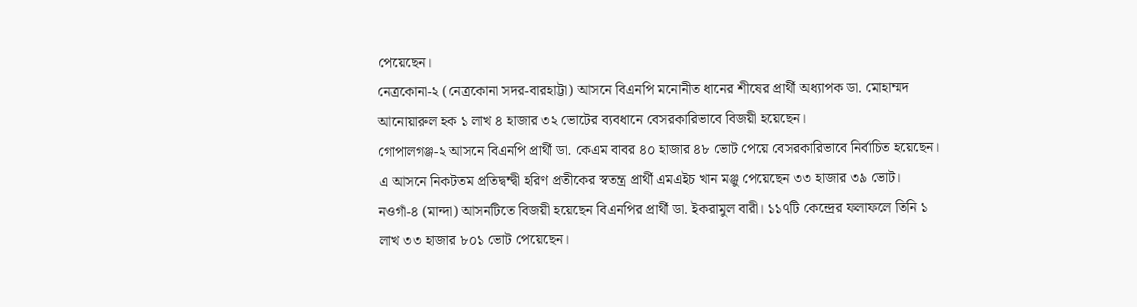পেয়েছেন।
নেত্রকোনা-২ (নেত্রকোনা সদর-বারহাট্টা) আসনে বিএনপি মনোনীত ধানের শীষের প্রার্থী অধ্যাপক ডা. মোহাম্মদ আনোয়ারুল হক ১ লাখ ৪ হাজার ৩২ ভোটের ব্যবধানে বেসরকারিভাবে বিজয়ী হয়েছেন।
গোপালগঞ্জ-২ আসনে বিএনপি প্রার্থী ডা. কেএম বাবর ৪০ হাজার ৪৮ ভোট পেয়ে বেসরকারিভাবে নির্বাচিত হয়েছেন। এ আসনে নিকটতম প্রতিদ্বন্দ্বী হরিণ প্রতীকের স্বতন্ত্র প্রার্থী এমএইচ খান মঞ্জু পেয়েছেন ৩৩ হাজার ৩৯ ভোট।
নওগাঁ-৪ (মান্দা) আসনটিতে বিজয়ী হয়েছেন বিএনপির প্রার্থী ডা. ইকরামুল বারী। ১১৭টি কেন্দ্রের ফলাফলে তিনি ১ লাখ ৩৩ হাজার ৮০১ ভোট পেয়েছেন।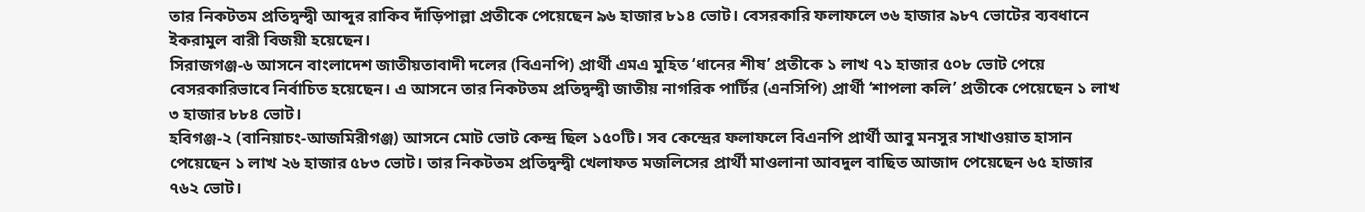তার নিকটতম প্রতিদ্বন্দ্বী আব্দুর রাকিব দাঁড়িপাল্লা প্রতীকে পেয়েছেন ৯৬ হাজার ৮১৪ ভোট। বেসরকারি ফলাফলে ৩৬ হাজার ৯৮৭ ভোটের ব্যবধানে ইকরামুল বারী বিজয়ী হয়েছেন।
সিরাজগঞ্জ-৬ আসনে বাংলাদেশ জাতীয়তাবাদী দলের (বিএনপি) প্রার্থী এমএ মুহিত ‘ধানের শীষ’ প্রতীকে ১ লাখ ৭১ হাজার ৫০৮ ভোট পেয়ে বেসরকারিভাবে নির্বাচিত হয়েছেন। এ আসনে তার নিকটতম প্রতিদ্বন্দ্বী জাতীয় নাগরিক পার্টির (এনসিপি) প্রার্থী ‘শাপলা কলি’ প্রতীকে পেয়েছেন ১ লাখ ৩ হাজার ৮৮৪ ভোট।
হবিগঞ্জ-২ (বানিয়াচং-আজমিরীগঞ্জ) আসনে মোট ভোট কেন্দ্র ছিল ১৫০টি। সব কেন্দ্রের ফলাফলে বিএনপি প্রার্থী আবু মনসুর সাখাওয়াত হাসান পেয়েছেন ১ লাখ ২৬ হাজার ৫৮৩ ভোট। তার নিকটতম প্রতিদ্বন্দ্বী খেলাফত মজলিসের প্রার্থী মাওলানা আবদুল বাছিত আজাদ পেয়েছেন ৬৫ হাজার ৭৬২ ভোট।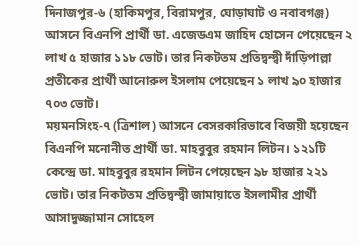দিনাজপুর-৬ (হাকিমপুর, বিরামপুর, ঘোড়াঘাট ও নবাবগঞ্জ) আসনে বিএনপি প্রার্থী ডা. এজেডএম জাহিদ হোসেন পেয়েছেন ২ লাখ ৫ হাজার ১১৮ ভোট। তার নিকটতম প্রতিদ্বন্দ্বী দাঁড়িপাল্লা প্রতীকের প্রার্থী আনোরুল ইসলাম পেয়েছেন ১ লাখ ৯০ হাজার ৭০৩ ভোট।
ময়মনসিংহ-৭ (ত্রিশাল) আসনে বেসরকারিভাবে বিজয়ী হয়েছেন বিএনপি মনোনীত প্রার্থী ডা. মাহবুবুর রহমান লিটন। ১২১টি কেন্দ্রে ডা. মাহবুবুর রহমান লিটন পেয়েছেন ৯৮ হাজার ২২১ ভোট। তার নিকটতম প্রতিদ্বন্দ্বী জামায়াতে ইসলামীর প্রার্থী আসাদুজ্জামান সোহেল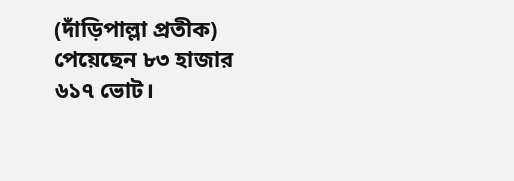(দাঁড়িপাল্লা প্রতীক) পেয়েছেন ৮৩ হাজার ৬১৭ ভোট।